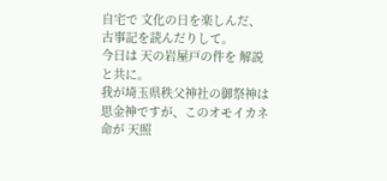自宅で 文化の日を楽しんだ、古事記を読んだりして。
今日は 天の岩屋戸の件を 解説と共に。
我が埼玉県秩父神社の御祭神は思金神ですが、このオモイカネ命が 天照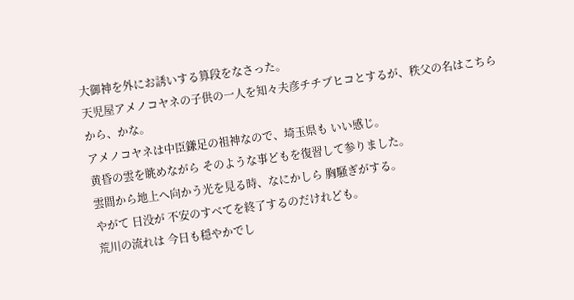大御神を外にお誘いする算段をなさった。
天児屋アメノコヤネの子供の一人を知々夫彦チチブヒコとするが、秩父の名はこちらから、かな。
アメノコヤネは中臣鎌足の祖神なので、埼玉県も いい感じ。
黄昏の雲を眺めながら そのような事どもを復習して参りました。
雲間から地上へ向かう光を見る時、なにかしら 胸騒ぎがする。
やがて 日没が 不安のすべてを終了するのだけれども。
荒川の流れは 今日も穏やかでし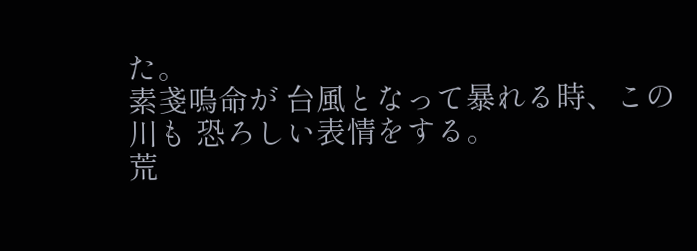た。
素戔嗚命が 台風となって暴れる時、この川も 恐ろしい表情をする。
荒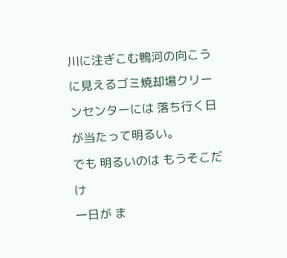川に注ぎこむ鴨河の向こうに見えるゴミ焼却場クリーンセンターには 落ち行く日が当たって明るい。
でも 明るいのは もうそこだけ
一日が ま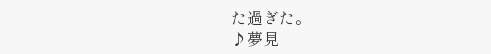た過ぎた。
♪夢見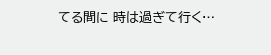てる間に 時は過ぎて行く…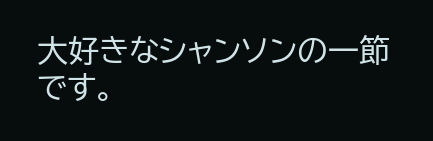大好きなシャンソンの一節です。